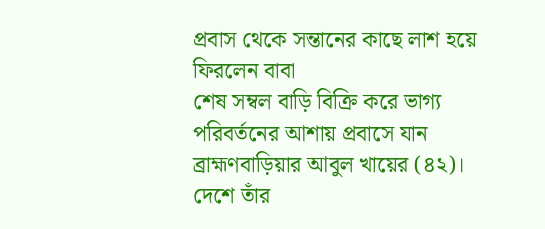প্রবাস থেকে সন্তানের কাছে লাশ হয়ে ফিরলেন বাবা
শেষ সম্বল বাড়ি বিক্রি করে ভাগ্য পরিবর্তনের আশায় প্রবাসে যান ব্রাহ্মণবাড়িয়ার আবুল খায়ের (৪২)। দেশে তাঁর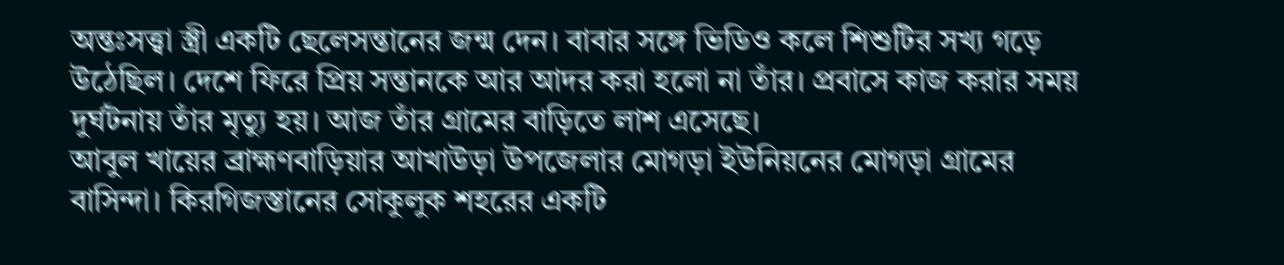অন্তঃসত্ত্বা স্ত্রী একটি ছেলেসন্তানের জন্ম দেন। বাবার সঙ্গে ভিডিও কলে শিশুটির সখ্য গড়ে উঠেছিল। দেশে ফিরে প্রিয় সন্তানকে আর আদর করা হলো না তাঁর। প্রবাসে কাজ করার সময় দুর্ঘটনায় তাঁর মৃত্যু হয়। আজ তাঁর গ্রামের বাড়িতে লাশ এসেছে।
আবুল খায়ের ব্রাহ্মণবাড়িয়ার আখাউড়া উপজেলার মোগড়া ইউনিয়নের মোগড়া গ্রামের বাসিন্দা। কিরগিজস্তানের সোকুলুক শহরের একটি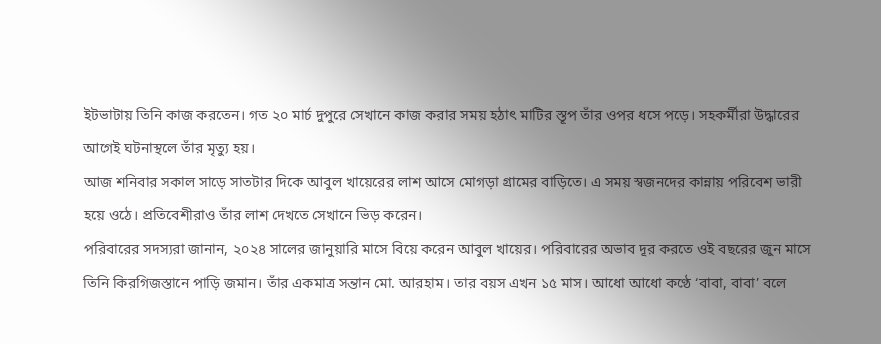ইটভাটায় তিনি কাজ করতেন। গত ২০ মার্চ দুপুরে সেখানে কাজ করার সময় হঠাৎ মাটির স্তূপ তাঁর ওপর ধসে পড়ে। সহকর্মীরা উদ্ধারের আগেই ঘটনাস্থলে তাঁর মৃত্যু হয়।
আজ শনিবার সকাল সাড়ে সাতটার দিকে আবুল খায়েরের লাশ আসে মোগড়া গ্রামের বাড়িতে। এ সময় স্বজনদের কান্নায় পরিবেশ ভারী হয়ে ওঠে। প্রতিবেশীরাও তাঁর লাশ দেখতে সেখানে ভিড় করেন।
পরিবারের সদস্যরা জানান, ২০২৪ সালের জানুয়ারি মাসে বিয়ে করেন আবুল খায়ের। পরিবারের অভাব দূর করতে ওই বছরের জুন মাসে তিনি কিরগিজস্তানে পাড়ি জমান। তাঁর একমাত্র সন্তান মো. আরহাম। তার বয়স এখন ১৫ মাস। আধো আধো কণ্ঠে ‘বাবা, বাবা’ বলে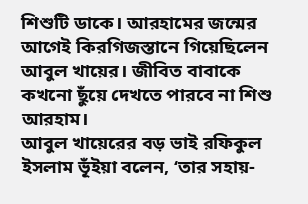শিশুটি ডাকে। আরহামের জন্মের আগেই কিরগিজস্তানে গিয়েছিলেন আবুল খায়ের। জীবিত বাবাকে কখনো ছুঁয়ে দেখতে পারবে না শিশু আরহাম।
আবুল খায়েরের বড় ভাই রফিকুল ইসলাম ভূঁইয়া বলেন, ‘তার সহায়-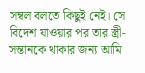সম্বল বলতে কিছুই নেই। সে বিদেশ যাওয়ার পর তার স্ত্রী-সন্তানকে থাকার জন্য আমি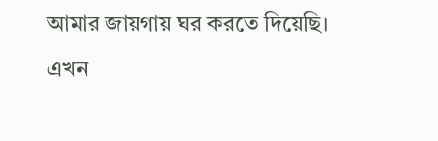আমার জায়গায় ঘর করতে দিয়েছি। এখন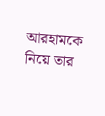আরহামকে নিয়ে তার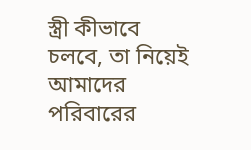স্ত্রী কীভাবে চলবে, তা নিয়েই আমাদের পরিবারের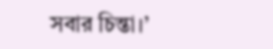সবার চিন্তা।’